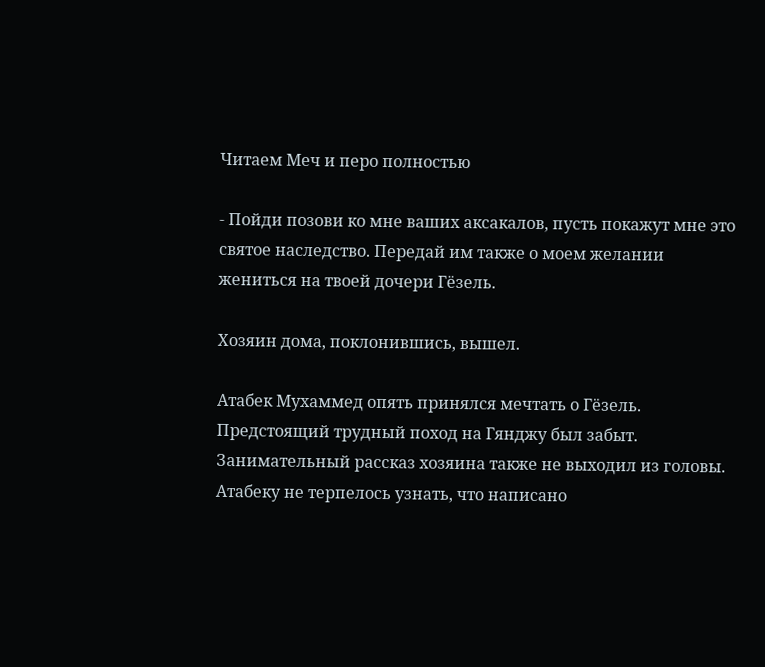Читаем Меч и перо полностью

- Пойди позови ко мне ваших аксакалов, пусть покажут мне это святое наследство. Передай им также о моем желании жениться на твоей дочери Гёзель.

Хозяин дома, поклонившись, вышел.

Атабек Мухаммед опять принялся мечтать о Гёзель. Предстоящий трудный поход на Гянджу был забыт. Занимательный рассказ хозяина также не выходил из головы. Атабеку не терпелось узнать, что написано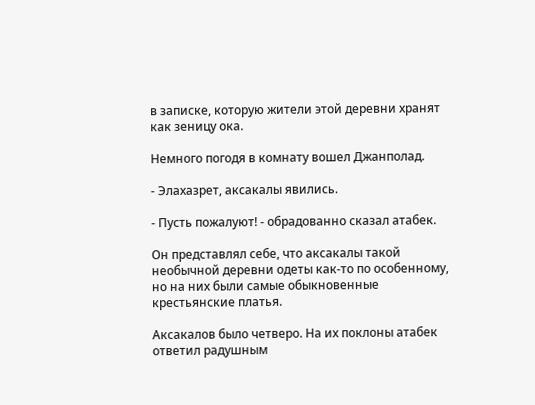в записке, которую жители этой деревни хранят как зеницу ока.

Немного погодя в комнату вошел Джанполад.

- Элахазрет, аксакалы явились.

- Пусть пожалуют! - обрадованно сказал атабек.

Он представлял себе, что аксакалы такой необычной деревни одеты как-то по особенному, но на них были самые обыкновенные крестьянские платья.

Аксакалов было четверо. На их поклоны атабек ответил радушным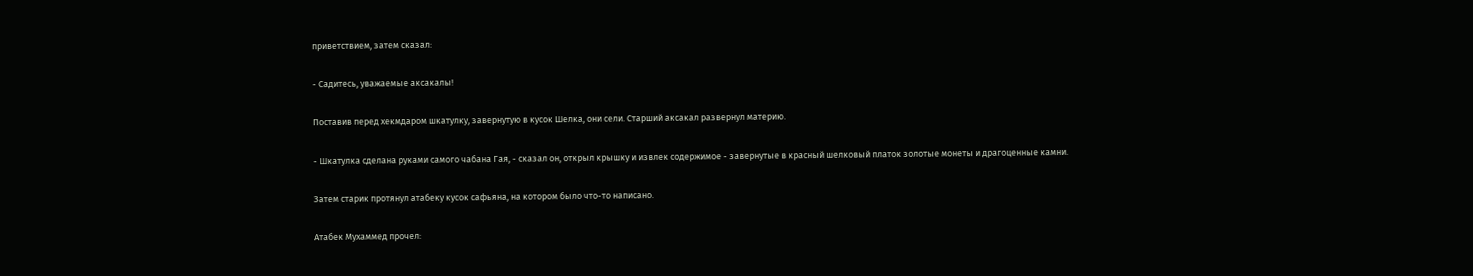приветствием, затем сказал:

- Садитесь, уважаемые аксакалы!

Поставив перед хекмдаром шкатулку, завернутую в кусок Шелка, они сели. Старший аксакал развернул материю.

- Шкатулка сделана руками самого чабана Гая, - сказал он, открыл крышку и извлек содержимое - завернутые в красный шелковый платок золотые монеты и драгоценные камни.

Затем старик протянул атабеку кусок сафьяна, на котором было что-то написано.

Атабек Мухаммед прочел: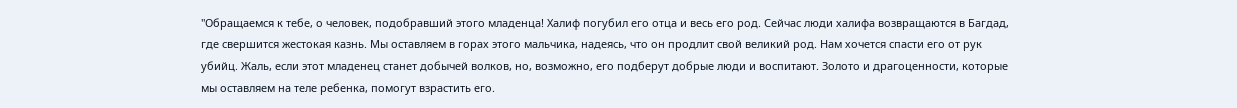"Обращаемся к тебе, о человек, подобравший этого младенца! Халиф погубил его отца и весь его род. Сейчас люди халифа возвращаются в Багдад, где свершится жестокая казнь. Мы оставляем в горах этого мальчика, надеясь, что он продлит свой великий род. Нам хочется спасти его от рук убийц. Жаль, если этот младенец станет добычей волков, но, возможно, его подберут добрые люди и воспитают. Золото и драгоценности, которые мы оставляем на теле ребенка, помогут взрастить его.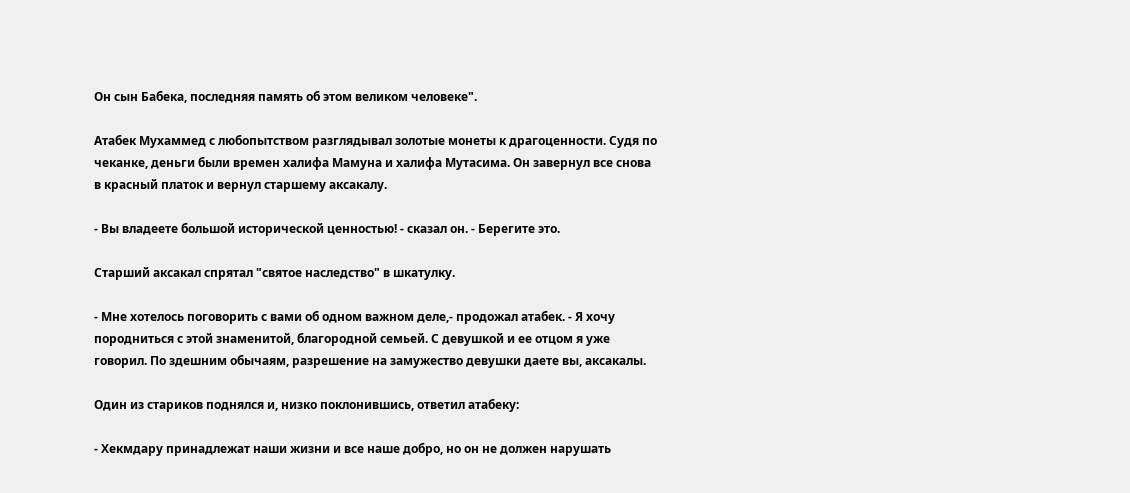Он сын Бабека, последняя память об этом великом человеке".

Атабек Мухаммед с любопытством разглядывал золотые монеты к драгоценности. Судя по чеканке, деньги были времен халифа Мамуна и халифа Мутасима. Он завернул все снова в красный платок и вернул старшему аксакалу.

- Вы владеете большой исторической ценностью! - сказал он. - Берегите это.

Старший аксакал спрятал "святое наследство" в шкатулку.

- Мне хотелось поговорить с вами об одном важном деле,- продожал атабек. - Я хочу породниться с этой знаменитой, благородной семьей. С девушкой и ее отцом я уже говорил. По здешним обычаям, разрешение на замужество девушки даете вы, аксакалы.

Один из стариков поднялся и, низко поклонившись, ответил атабеку:

- Хекмдару принадлежат наши жизни и все наше добро, но он не должен нарушать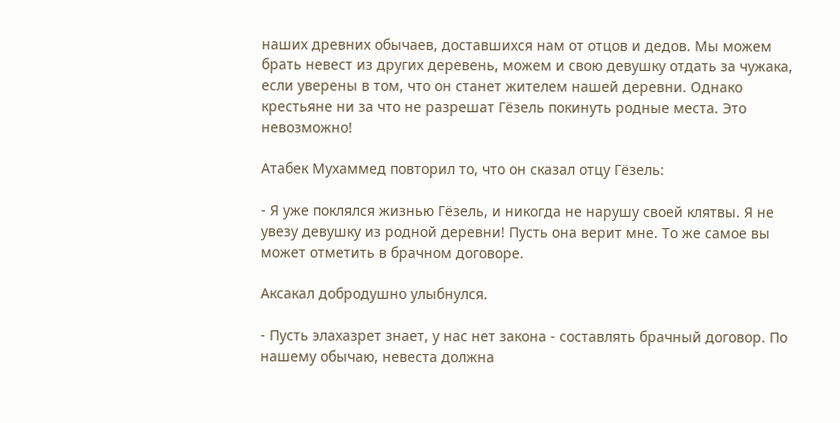наших древних обычаев, доставшихся нам от отцов и дедов. Мы можем брать невест из других деревень, можем и свою девушку отдать за чужака, если уверены в том, что он станет жителем нашей деревни. Однако крестьяне ни за что не разрешат Гёзель покинуть родные места. Это невозможно!

Атабек Мухаммед повторил то, что он сказал отцу Гёзель:

- Я уже поклялся жизнью Гёзель, и никогда не нарушу своей клятвы. Я не увезу девушку из родной деревни! Пусть она верит мне. То же самое вы может отметить в брачном договоре.

Аксакал добродушно улыбнулся.

- Пусть элахазрет знает, у нас нет закона - составлять брачный договор. По нашему обычаю, невеста должна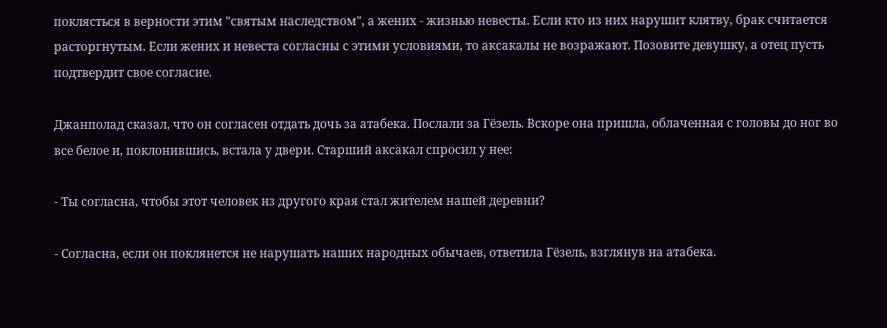поклясться в верности этим "святым наследством", а жених - жизнью невесты. Если кто из них нарушит клятву, брак считается расторгнутым. Если жених и невеста согласны с этими условиями, то аксакалы не возражают. Позовите девушку, а отец пусть подтвердит свое согласие.

Джанполад сказал, что он согласен отдать дочь за атабека. Послали за Гёзель. Вскоре она пришла, облаченная с головы до ног во все белое и, поклонившись, встала у двери. Старший аксакал спросил у нее:

- Ты согласна, чтобы этот человек нз другого края стал жителем нашей деревни?

- Согласна, если он поклянется не нарушать наших народных обычаев, ответила Гёзель, взглянув на атабека.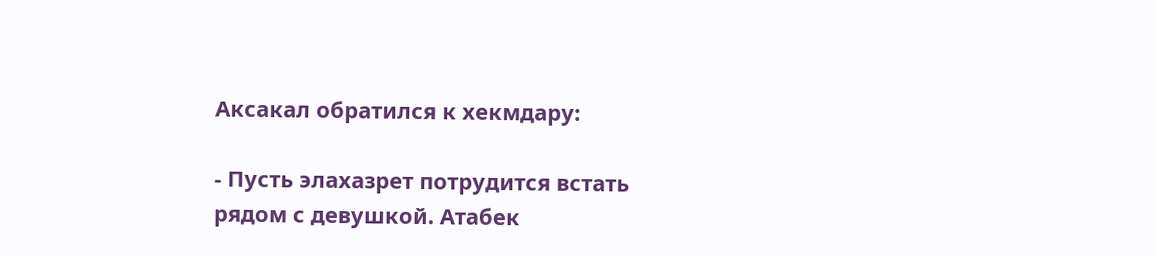Аксакал обратился к хекмдару:

- Пусть элахазрет потрудится встать рядом с девушкой. Атабек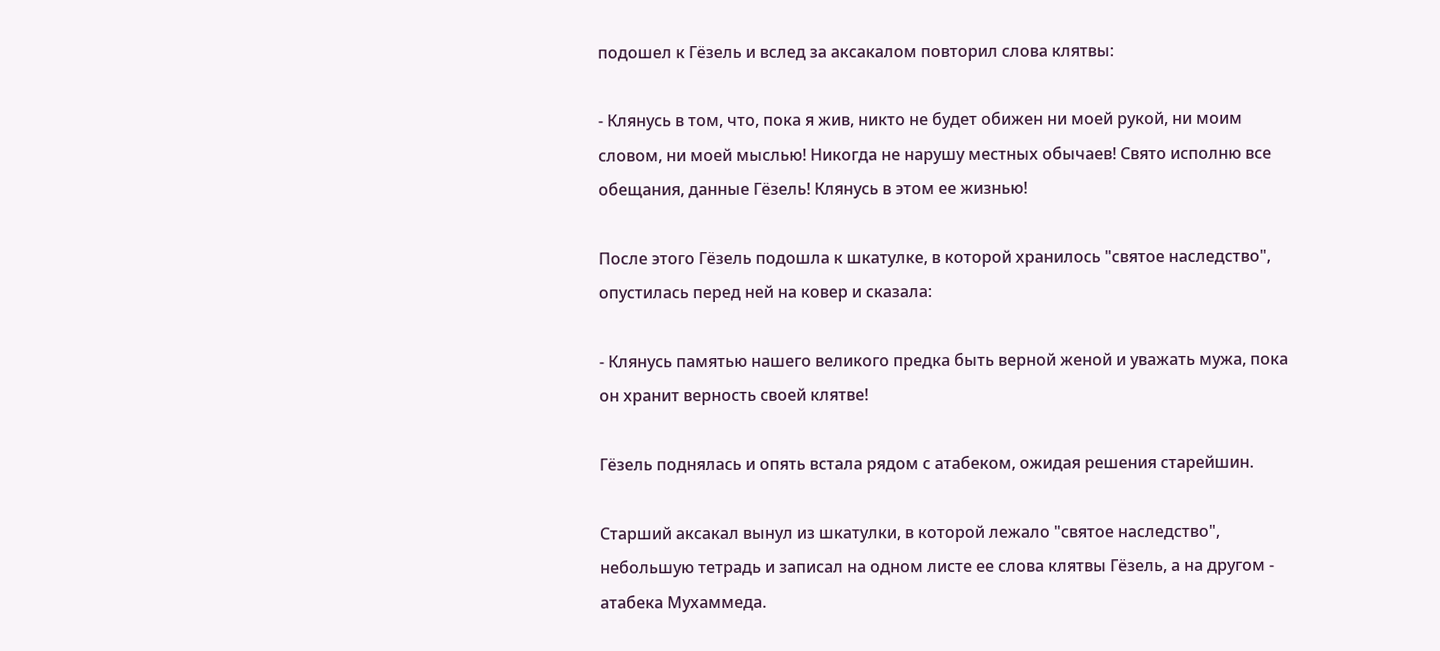подошел к Гёзель и вслед за аксакалом повторил слова клятвы:

- Клянусь в том, что, пока я жив, никто не будет обижен ни моей рукой, ни моим словом, ни моей мыслью! Никогда не нарушу местных обычаев! Свято исполню все обещания, данные Гёзель! Клянусь в этом ее жизнью!

После этого Гёзель подошла к шкатулке, в которой хранилось "святое наследство", опустилась перед ней на ковер и сказала:

- Клянусь памятью нашего великого предка быть верной женой и уважать мужа, пока он хранит верность своей клятве!

Гёзель поднялась и опять встала рядом с атабеком, ожидая решения старейшин.

Старший аксакал вынул из шкатулки, в которой лежало "святое наследство", небольшую тетрадь и записал на одном листе ее слова клятвы Гёзель, а на другом - атабека Мухаммеда.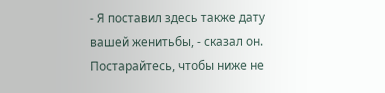- Я поставил здесь также дату вашей женитьбы, - сказал он. Постарайтесь, чтобы ниже не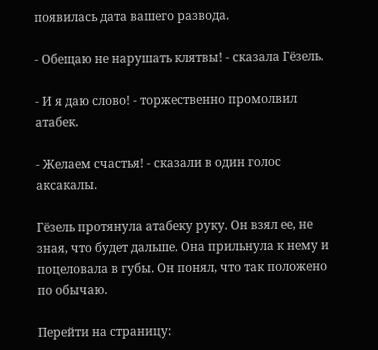появилась дата вашего развода.

- Обещаю не нарушать клятвы! - сказала Гёзель.

- И я даю слово! - торжественно промолвил атабек.

- Желаем счастья! - сказали в один голос аксакалы.

Гёзель протянула атабеку руку. Он взял ее, не зная, что будет дальше. Она прильнула к нему и поцеловала в губы. Он понял, что так положено по обычаю.

Перейти на страницу: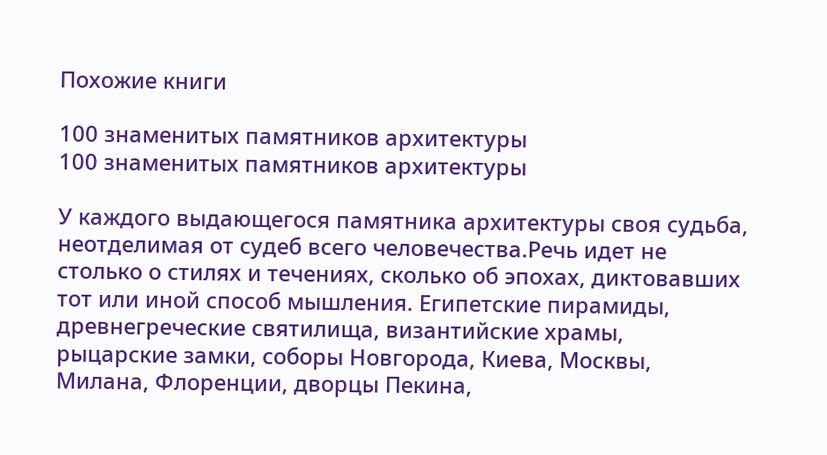Похожие книги

100 знаменитых памятников архитектуры
100 знаменитых памятников архитектуры

У каждого выдающегося памятника архитектуры своя судьба, неотделимая от судеб всего человечества.Речь идет не столько о стилях и течениях, сколько об эпохах, диктовавших тот или иной способ мышления. Египетские пирамиды, древнегреческие святилища, византийские храмы, рыцарские замки, соборы Новгорода, Киева, Москвы, Милана, Флоренции, дворцы Пекина,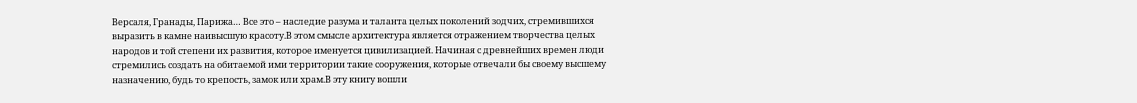Версаля, Гранады, Парижа… Все это – наследие разума и таланта целых поколений зодчих, стремившихся выразить в камне наивысшую красоту.В этом смысле архитектура является отражением творчества целых народов и той степени их развития, которое именуется цивилизацией. Начиная с древнейших времен люди стремились создать на обитаемой ими территории такие сооружения, которые отвечали бы своему высшему назначению, будь то крепость, замок или храм.В эту книгу вошли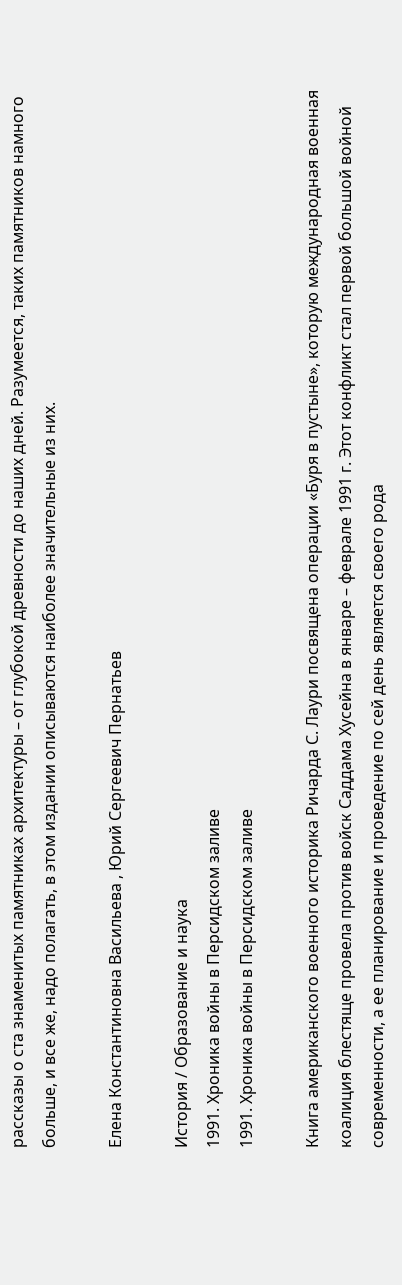рассказы о ста знаменитых памятниках архитектуры – от глубокой древности до наших дней. Разумеется, таких памятников намного больше, и все же, надо полагать, в этом издании описываются наиболее значительные из них.

Елена Константиновна Васильева , Юрий Сергеевич Пернатьев

История / Образование и наука
1991. Хроника войны в Персидском заливе
1991. Хроника войны в Персидском заливе

Книга американского военного историка Ричарда С. Лаури посвящена операции «Буря в пустыне», которую международная военная коалиция блестяще провела против войск Саддама Хусейна в январе – феврале 1991 г. Этот конфликт стал первой большой войной современности, а ее планирование и проведение по сей день является своего рода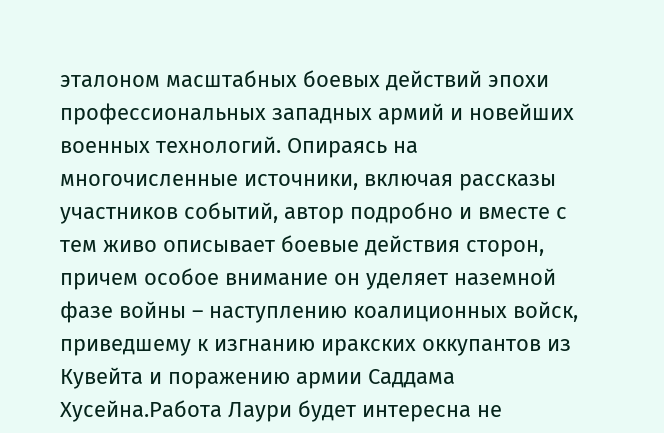эталоном масштабных боевых действий эпохи профессиональных западных армий и новейших военных технологий. Опираясь на многочисленные источники, включая рассказы участников событий, автор подробно и вместе с тем живо описывает боевые действия сторон, причем особое внимание он уделяет наземной фазе войны – наступлению коалиционных войск, приведшему к изгнанию иракских оккупантов из Кувейта и поражению армии Саддама Хусейна.Работа Лаури будет интересна не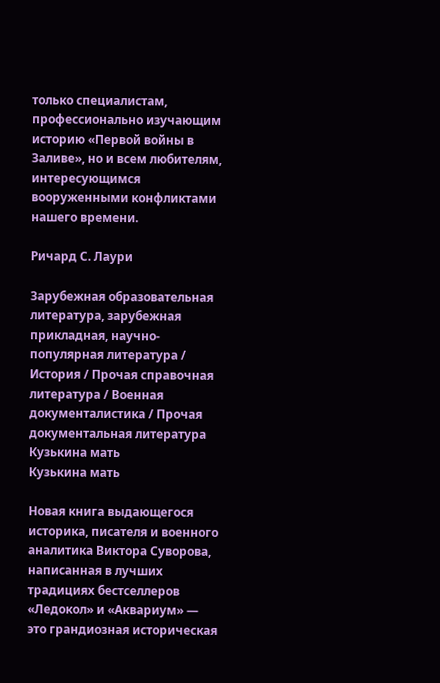только специалистам, профессионально изучающим историю «Первой войны в Заливе», но и всем любителям, интересующимся вооруженными конфликтами нашего времени.

Ричард С. Лаури

Зарубежная образовательная литература, зарубежная прикладная, научно-популярная литература / История / Прочая справочная литература / Военная документалистика / Прочая документальная литература
Кузькина мать
Кузькина мать

Новая книга выдающегося историка, писателя и военного аналитика Виктора Суворова, написанная в лучших традициях бестселлеров «Ледокол» и «Аквариум» — это грандиозная историческая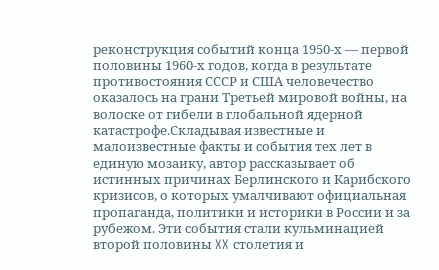реконструкция событий конца 1950-х — первой половины 1960-х годов, когда в результате противостояния СССР и США человечество оказалось на грани Третьей мировой войны, на волоске от гибели в глобальной ядерной катастрофе.Складывая известные и малоизвестные факты и события тех лет в единую мозаику, автор рассказывает об истинных причинах Берлинского и Карибского кризисов, о которых умалчивают официальная пропаганда, политики и историки в России и за рубежом. Эти события стали кульминацией второй половины XX столетия и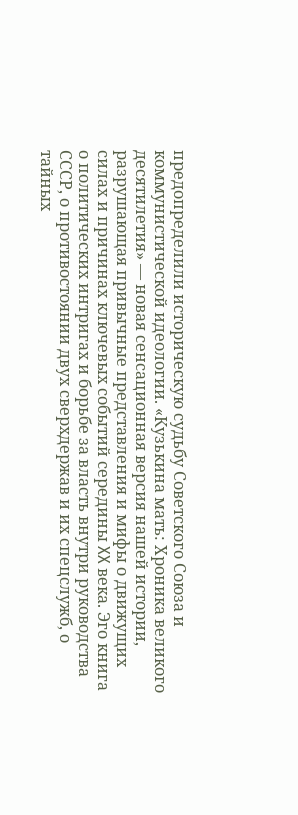предопределили историческую судьбу Советского Союза и коммунистической идеологии. «Кузькина мать: Хроника великого десятилетия» — новая сенсационная версия нашей истории, разрушающая привычные представления и мифы о движущих силах и причинах ключевых событий середины XX века. Эго книга о политических интригах и борьбе за власть внутри руководства СССР, о противостоянии двух сверхдержав и их спецслужб, о тайных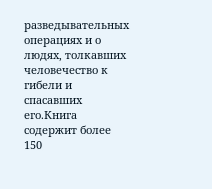разведывательных операциях и о людях, толкавших человечество к гибели и спасавших его.Книга содержит более 150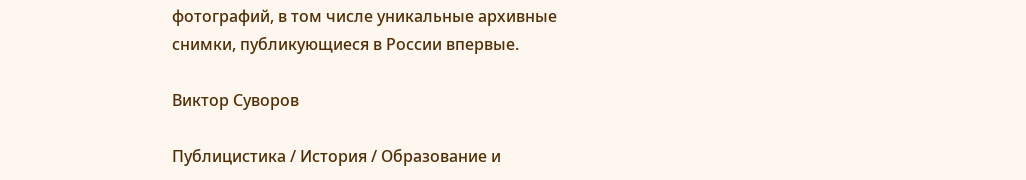фотографий, в том числе уникальные архивные снимки, публикующиеся в России впервые.

Виктор Суворов

Публицистика / История / Образование и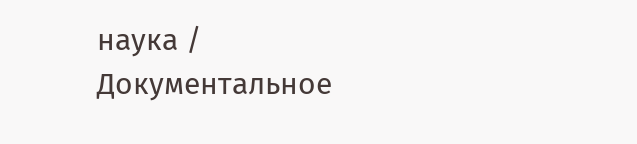наука / Документальное